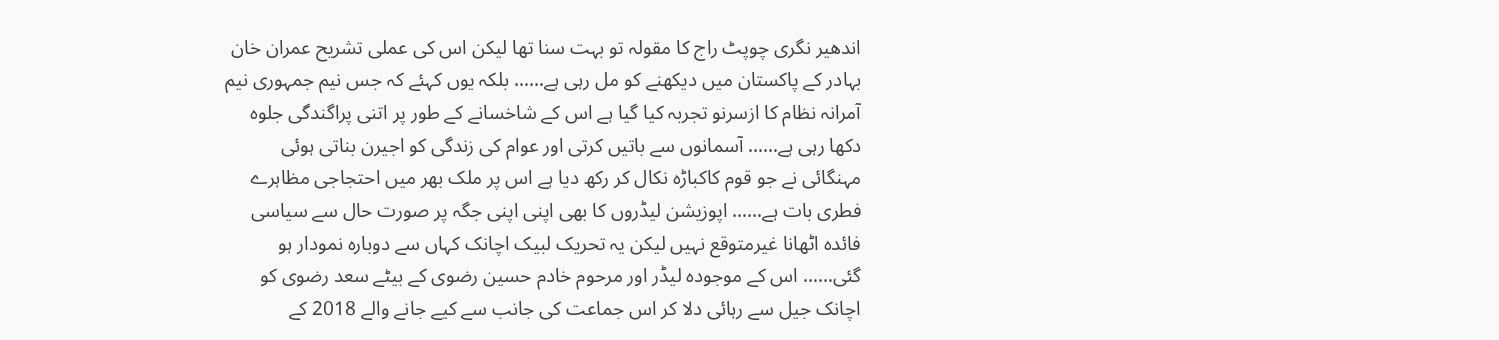اندھیر نگری چوپٹ راج کا مقولہ تو بہت سنا تھا لیکن اس کی عملی تشریح عمران خان بہادر کے پاکستان میں دیکھنے کو مل رہی ہے…… بلکہ یوں کہئے کہ جس نیم جمہوری نیم آمرانہ نظام کا ازسرنو تجربہ کیا گیا ہے اس کے شاخسانے کے طور پر اتنی پراگندگی جلوہ دکھا رہی ہے…… آسمانوں سے باتیں کرتی اور عوام کی زندگی کو اجیرن بناتی ہوئی مہنگائی نے جو قوم کاکباڑہ نکال کر رکھ دیا ہے اس پر ملک بھر میں احتجاجی مظاہرے فطری بات ہے…… اپوزیشن لیڈروں کا بھی اپنی اپنی جگہ پر صورت حال سے سیاسی فائدہ اٹھانا غیرمتوقع نہیں لیکن یہ تحریک لبیک اچانک کہاں سے دوبارہ نمودار ہو گئی…… اس کے موجودہ لیڈر اور مرحوم خادم حسین رضوی کے بیٹے سعد رضوی کو اچانک جیل سے رہائی دلا کر اس جماعت کی جانب سے کیے جانے والے 2018 کے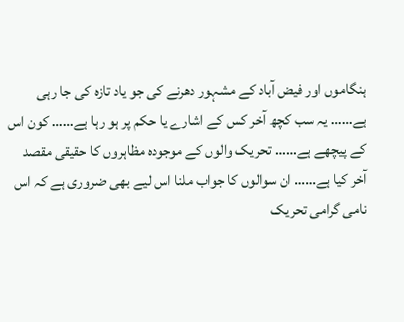ہنگاموں اور فیض آباد کے مشہور دھرنے کی جو یاد تازہ کی جا رہی ہے…… یہ سب کچھ آخر کس کے اشارے یا حکم پر ہو رہا ہے…… کون اس کے پیچھے ہے…… تحریک والوں کے موجودہ مظاہروں کا حقیقی مقصد آخر کیا ہے…… ان سوالوں کا جواب ملنا اس لیے بھی ضروری ہے کہ اس نامی گرامی تحریک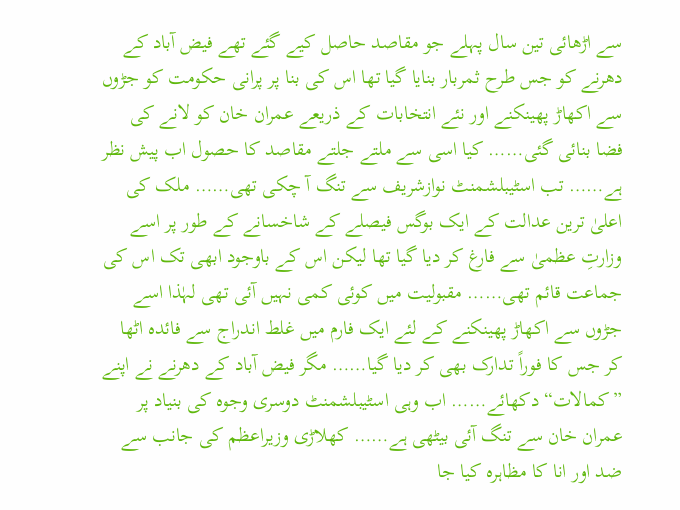سے اڑھائی تین سال پہلے جو مقاصد حاصل کیے گئے تھے فیض آباد کے دھرنے کو جس طرح ثمربار بنایا گیا تھا اس کی بنا پر پرانی حکومت کو جڑوں سے اکھاڑ پھینکنے اور نئے انتخابات کے ذریعے عمران خان کو لانے کی فضا بنائی گئی…… کیا اسی سے ملتے جلتے مقاصد کا حصول اب پیش نظر ہے…… تب اسٹیبلشمنٹ نوازشریف سے تنگ آ چکی تھی…… ملک کی اعلیٰ ترین عدالت کے ایک بوگس فیصلے کے شاخسانے کے طور پر اسے وزارتِ عظمیٰ سے فارغ کر دیا گیا تھا لیکن اس کے باوجود ابھی تک اس کی جماعت قائم تھی…… مقبولیت میں کوئی کمی نہیں آئی تھی لہٰذا اسے جڑوں سے اکھاڑ پھینکنے کے لئے ایک فارم میں غلط اندراج سے فائدہ اٹھا کر جس کا فوراً تدارک بھی کر دیا گیا…… مگر فیض آباد کے دھرنے نے اپنے ”کمالات“ دکھائے…… اب وہی اسٹیبلشمنٹ دوسری وجوہ کی بنیاد پر عمران خان سے تنگ آئی بیٹھی ہے…… کھلاڑی وزیراعظم کی جانب سے ضد اور انا کا مظاہرہ کیا جا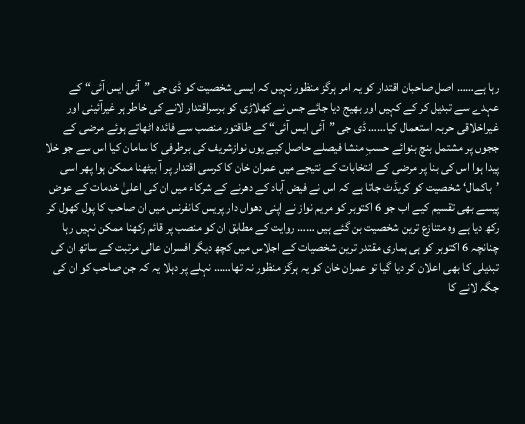رہا ہے…… اصل صاحبان اقتدار کو یہ امر ہرگز منظور نہیں کہ ایسی شخصیت کو ڈی جی ”آئی ایس آئی“ کے عہدے سے تبدیل کر کے کہیں اور بھیج دیا جائے جس نے کھلاڑی کو برسراقتدار لانے کی خاطر ہر غیرآئینی اور غیراخلاقی حربہ استعمال کیا…… ڈی جی ”آئی ایس آئی“ کے طاقتور منصب سے فائدہ اٹھاتے ہوئے مرضی کے ججوں پر مشتمل بنچ بنوائے حسبِ منشا فیصلے حاصل کیے یوں نوازشریف کی برطرفی کا سامان کیا اس سے جو خلا پیدا ہوا اس کی بنا پر مرضی کے انتخابات کے نتیجے میں عمران خان کا کرسی اقتدار پر آ بیٹھنا ممکن ہوا پھر اسی ’باکمال‘ شخصیت کو کریڈٹ جاتا ہے کہ اس نے فیض آباد کے دھرنے کے شرکاء میں ان کی اعلیٰ خدمات کے عوض پیسے بھی تقسیم کیے اب جو 6 اکتوبر کو مریم نواز نے اپنی دھواں دار پریس کانفرنس میں ان صاحب کا پول کھول کر رکھ دیا ہے وہ متنازع ترین شخصیت بن گئے ہیں …… روایت کے مطابق ان کو منصب پر قائم رکھنا ممکن نہیں رہا چنانچہ 6 اکتوبر کو ہی ہماری مقتدر ترین شخصیات کے اجلاس میں کچھ دیگر افسران عالی مرتبت کے ساتھ ان کی تبدیلی کا بھی اعلان کر دیا گیا تو عمران خان کو یہ ہرگز منظور نہ تھا…… نہلے پر دہلا یہ کہ جن صاحب کو ان کی جگہ لانے کا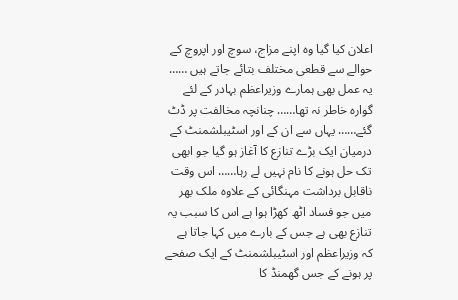اعلان کیا گیا وہ اپنے مزاج، سوچ اور اپروچ کے
حوالے سے قطعی مختلف بتائے جاتے ہیں …… یہ عمل بھی ہمارے وزیراعظم بہادر کے لئے گوارہ خاطر نہ تھا…… چنانچہ مخالفت پر ڈٹ گئے…… یہاں سے ان کے اور اسٹیبلشمنٹ کے درمیان ایک بڑے تنازع کا آغاز ہو گیا جو ابھی تک حل ہونے کا نام نہیں لے رہا…… اس وقت ناقابل برداشت مہنگائی کے علاوہ ملک بھر میں جو فساد اٹھ کھڑا ہوا ہے اس کا سبب یہ تنازع بھی ہے جس کے بارے میں کہا جاتا ہے کہ وزیراعظم اور اسٹیبلشمنٹ کے ایک صفحے پر ہونے کے جس گھمنڈ کا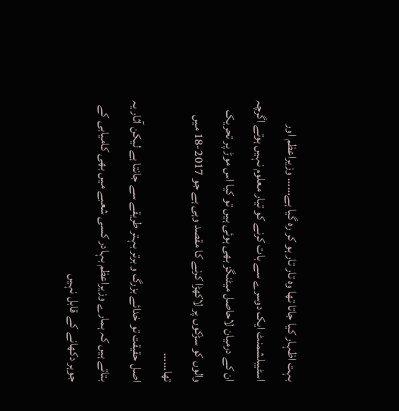بہت اظہار کیا جاتا تھا وہ تار تار ہو کر رہ گیا ہے…… وزیراعظم اور اسٹیبلشمنٹ ایک دوسرے سے بات کرنے کو تیار معلوم نہیں ہوتے اگرچہ ان کے درمیان لاحاصل میٹنگز بھی ہوئی ہیں تو کیا اس موڑ پر تحریک والوں کو سڑکوں پر لاکھڑا کرنے کا مقصد وہی ہے جو 2017-18 میں تھا……
اصل حقیقت تو خدائے بزرگ و برتر بہتر طریقے سے جانتا ہے لیکن آثار یہ بتاتے ہیں کہ ہمارے وزیراعظم بہادر کسی شعبے میں بھی کامیابی کے جوہر دکھانے کے قابل نہیں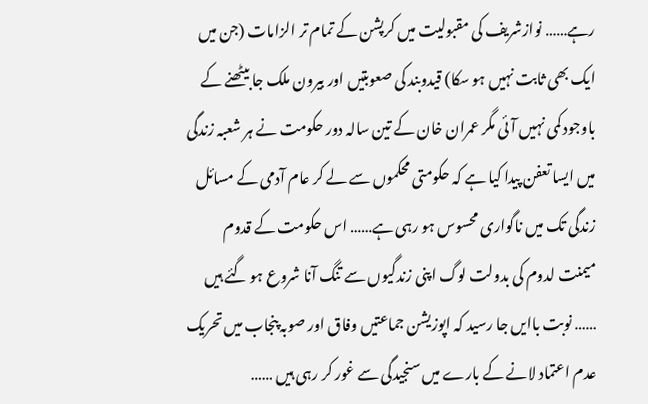رہے…… نوازشریف کی مقبولیت میں کرپشن کے تمام تر الزامات (جن میں ایک بھی ثابت نہیں ہو سکا) قیدوبند کی صعوبتیں اور بیرون ملک جا بیٹھنے کے باوجود کمی نہیں آئی مگر عمران خان کے تین سالہ دور حکومت نے ہر شعبہ زندگی میں ایسا تعفن پیدا کیا ہے کہ حکومتی محکموں سے لے کر عام آدمی کے مسائل زندگی تک میں ناگواری محسوس ہو رہی ہے…… اس حکومت کے قدوم میمنت لدوم کی بدولت لوگ اپنی زندگیوں سے تنگ آنا شروع ہو گئے ہیں …… نوبت باایں جا رسید کہ اپوزیشن جماعتیں وفاق اور صوبہ پنجاب میں تحریک عدم اعتماد لانے کے بارے میں سنجیدگی سے غور کر رہی ہیں ……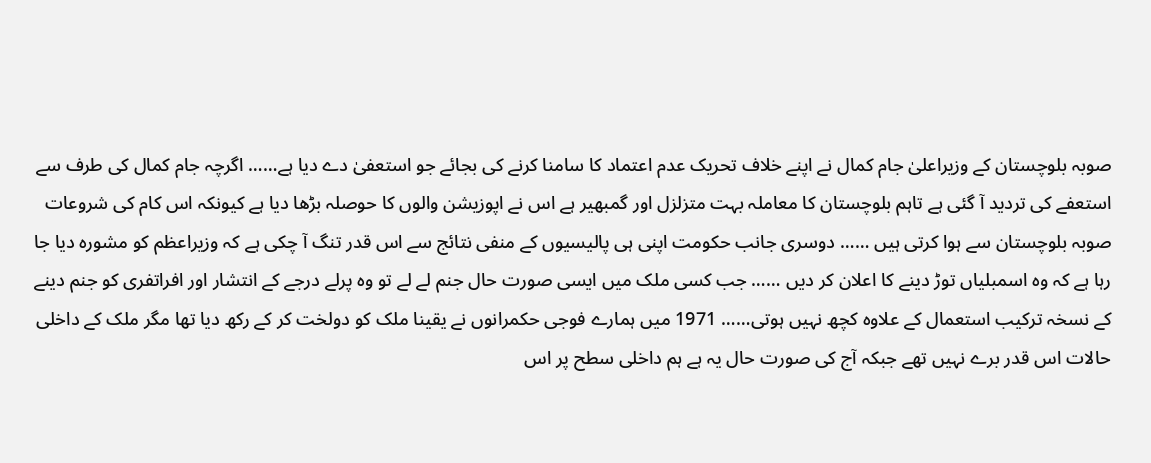صوبہ بلوچستان کے وزیراعلیٰ جام کمال نے اپنے خلاف تحریک عدم اعتماد کا سامنا کرنے کی بجائے جو استعفیٰ دے دیا ہے…… اگرچہ جام کمال کی طرف سے استعفے کی تردید آ گئی ہے تاہم بلوچستان کا معاملہ بہت متزلزل اور گمبھیر ہے اس نے اپوزیشن والوں کا حوصلہ بڑھا دیا ہے کیونکہ اس کام کی شروعات صوبہ بلوچستان سے ہوا کرتی ہیں …… دوسری جانب حکومت اپنی ہی پالیسیوں کے منفی نتائج سے اس قدر تنگ آ چکی ہے کہ وزیراعظم کو مشورہ دیا جا رہا ہے کہ وہ اسمبلیاں توڑ دینے کا اعلان کر دیں …… جب کسی ملک میں ایسی صورت حال جنم لے لے تو وہ پرلے درجے کے انتشار اور افراتفری کو جنم دینے کے نسخہ ترکیب استعمال کے علاوہ کچھ نہیں ہوتی…… 1971 میں ہمارے فوجی حکمرانوں نے یقینا ملک کو دولخت کر کے رکھ دیا تھا مگر ملک کے داخلی حالات اس قدر برے نہیں تھے جبکہ آج کی صورت حال یہ ہے ہم داخلی سطح پر اس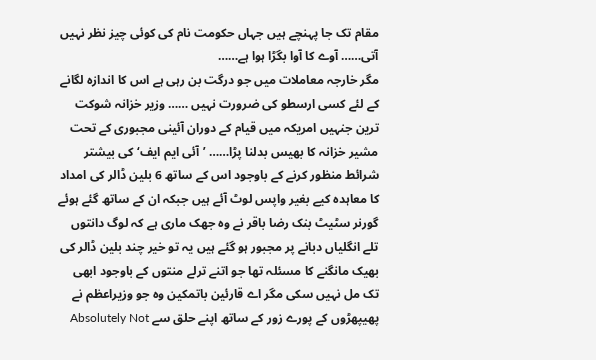مقام تک جا پہنچے ہیں جہاں حکومت نام کی کوئی چیز نظر نہیں آتی…… آوے کا آوا بگڑا ہوا ہے……
مگر خارجہ معاملات میں جو درگت بن رہی ہے اس کا اندازہ لگانے کے لئے کسی ارسطو کی ضرورت نہیں …… وزیر خزانہ شوکت ترین جنہیں امریکہ میں قیام کے دوران آئینی مجبوری کے تحت مشیر خزانہ کا بھیس بدلنا پڑا…… ’آئی ایم ایف‘ کی بیشتر شرائط منظور کرنے کے باوجود اس کے ساتھ 6 بلین ڈالر کی امداد کا معاہدہ کیے بغیر واپس لوٹ آئے ہیں جبکہ ان کے ساتھ گئے ہوئے گورنر سٹیٹ بنک رضا باقر نے وہ جھک ماری ہے کہ لوگ دانتوں تلے انگلیاں دبانے پر مجبور ہو گئے ہیں یہ تو خیر چند بلین ڈالر کی بھیک مانگنے کا مسئلہ تھا جو اتنے ترلے منتوں کے باوجود ابھی تک مل نہیں سکی مگر اے قارئین باتمکین وہ جو وزیراعظم نے پھیپھڑوں کے پورے زور کے ساتھ اپنے حلق سے Absolutely Not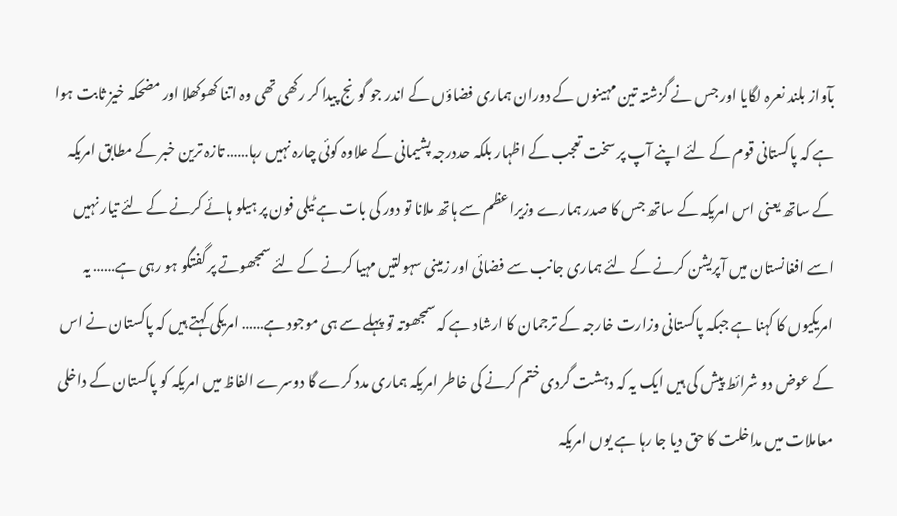بآواز بلند نعرہ لگایا اور جس نے گزشتہ تین مہینوں کے دوران ہماری فضاؤں کے اندر جو گونج پیدا کر رکھی تھی وہ اتنا کھوکھلا اور مضحکہ خیز ثابت ہوا ہے کہ پاکستانی قوم کے لئے اپنے آپ پر سخت تعجب کے اظہار بلکہ حددرجہ پشیمانی کے علاوہ کوئی چارہ نہیں رہا…… تازہ ترین خبر کے مطابق امریکہ کے ساتھ یعنی اس امریکہ کے ساتھ جس کا صدر ہمارے وزیراعظم سے ہاتھ ملانا تو دور کی بات ہے ٹیلی فون پر ہیلو ہائے کرنے کے لئے تیار نہیں اسے افغانستان میں آپریشن کرنے کے لئے ہماری جانب سے فضائی اور زمینی سہولتیں مہیا کرنے کے لئے سمجھوتے پر گفتگو ہو رہی ہے…… یہ امریکیوں کا کہنا ہے جبکہ پاکستانی وزارت خارجہ کے ترجمان کا ارشاد ہے کہ سمجھوتہ تو پہلے سے ہی موجود ہے…… امریکی کہتے ہیں کہ پاکستان نے اس کے عوض دو شرائط پیش کی ہیں ایک یہ کہ دہشت گردی ختم کرنے کی خاطر امریکہ ہماری مدد کرے گا دوسرے الفاظ میں امریکہ کو پاکستان کے داخلی معاملات میں مداخلت کا حق دیا جا رہا ہے یوں امریکہ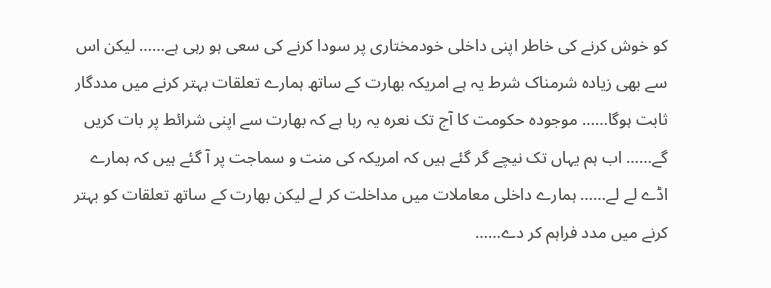کو خوش کرنے کی خاطر اپنی داخلی خودمختاری پر سودا کرنے کی سعی ہو رہی ہے…… لیکن اس سے بھی زیادہ شرمناک شرط یہ ہے امریکہ بھارت کے ساتھ ہمارے تعلقات بہتر کرنے میں مددگار ثابت ہوگا…… موجودہ حکومت کا آج تک نعرہ یہ رہا ہے کہ بھارت سے اپنی شرائط پر بات کریں گے…… اب ہم یہاں تک نیچے گر گئے ہیں کہ امریکہ کی منت و سماجت پر آ گئے ہیں کہ ہمارے اڈے لے لے…… ہمارے داخلی معاملات میں مداخلت کر لے لیکن بھارت کے ساتھ تعلقات کو بہتر کرنے میں مدد فراہم کر دے……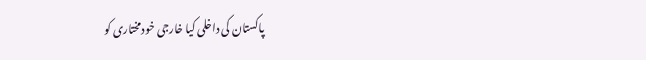پاکستان کی داخلی کیا خارجی خودمختاری کو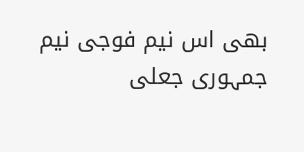بھی اس نیم فوجی نیم جمہوری جعلی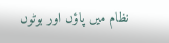نظام میں پاؤں اور بوٹوں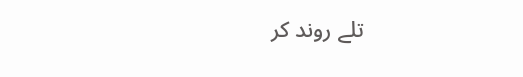تلے روند کر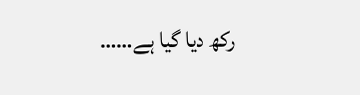رکھ دیا گیا ہے……